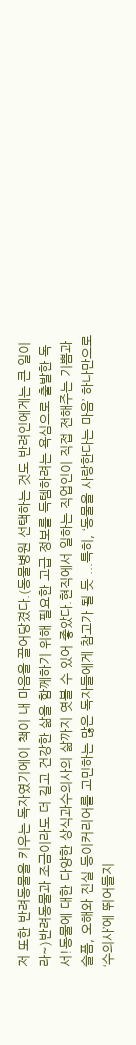저 또한 반려동물을 키우는 독자였기에이 책이 내 마음을 끌어당겼다.(동물병원 선택하는 것도 반려인에게는 큰 일이라~)반려동물과 조금이라도 더 길고 건강한 삶을 함께하기 위해 필요한 고급 정보를 득템하려는 욕심으로 출발한 독서!동물에 대한 다양한 상식과수의사의 삶까지 엿볼 수 있어 좋았다.현직에서 일하는 직업인이 직접 전해주는 기쁨과 슬픔, 오해와 진실 등이커리어를 고민하는 많은 독자들에게 참고가 될 듯 ...특히, ‘동물을 사랑한다는 마음’ 하나만으로 ‘수의사’에 뛰어들지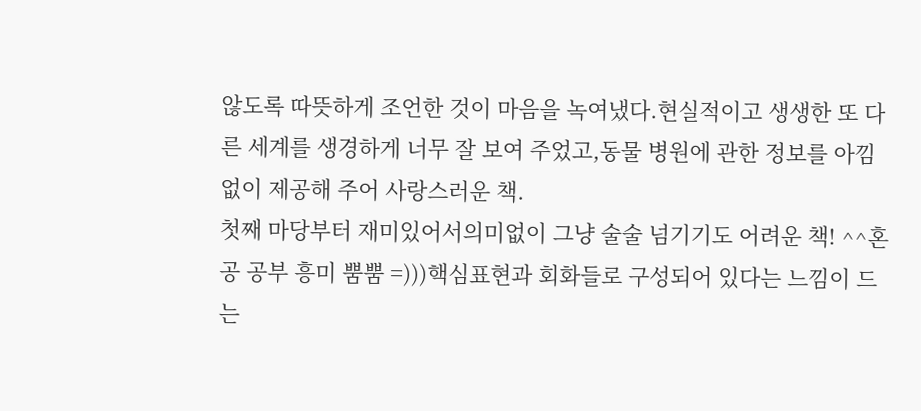않도록 따뜻하게 조언한 것이 마음을 녹여냈다.현실적이고 생생한 또 다른 세계를 생경하게 너무 잘 보여 주었고,동물 병원에 관한 정보를 아낌없이 제공해 주어 사랑스러운 책.
첫째 마당부터 재미있어서의미없이 그냥 술술 넘기기도 어려운 책! ^^혼공 공부 흥미 뿜뿜 =)))핵심표현과 회화들로 구성되어 있다는 느낌이 드는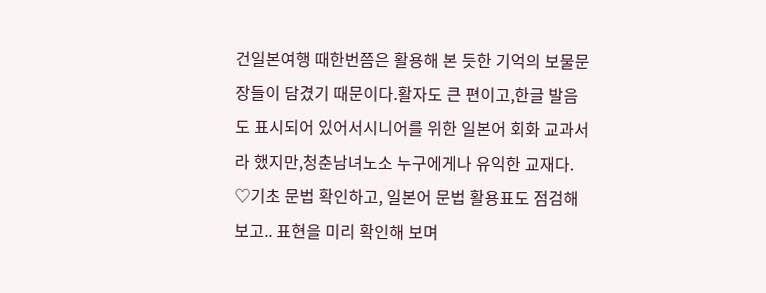건일본여행 때한번쯤은 활용해 본 듯한 기억의 보물문장들이 담겼기 때문이다.활자도 큰 편이고,한글 발음도 표시되어 있어서시니어를 위한 일본어 회화 교과서라 했지만,청춘남녀노소 누구에게나 유익한 교재다. ♡기초 문법 확인하고, 일본어 문법 활용표도 점검해 보고.. 표현을 미리 확인해 보며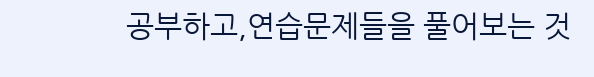공부하고,연습문제들을 풀어보는 것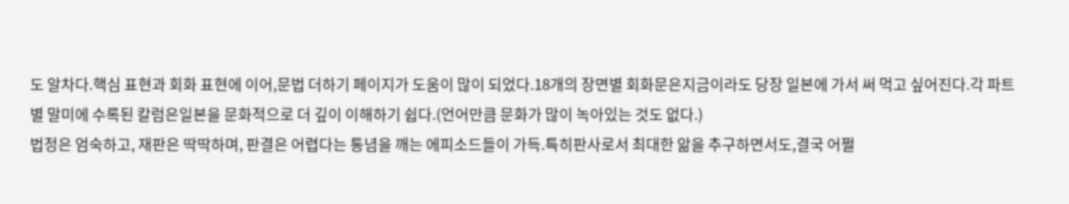도 알차다.핵심 표현과 회화 표현에 이어,문법 더하기 페이지가 도움이 많이 되었다.18개의 장면별 회화문은지금이라도 당장 일본에 가서 써 먹고 싶어진다.각 파트별 말미에 수록된 칼럼은일본을 문화적으로 더 깊이 이해하기 쉽다.(언어만큼 문화가 많이 녹아있는 것도 없다.)
법정은 엄숙하고, 재판은 딱딱하며, 판결은 어렵다는 통념을 깨는 에피소드들이 가득.특히판사로서 최대한 앎을 추구하면서도,결국 어쩔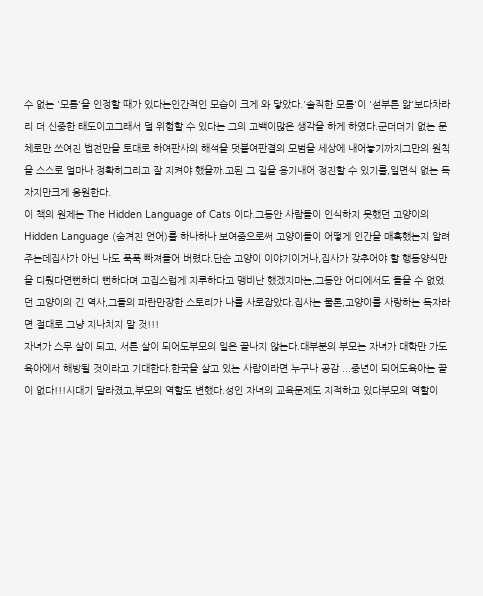수 없는 '모름'을 인정할 때가 있다는인간적인 모습이 크게 와 닿았다.'솔직한 모름'이 '섣부른 앎'보다차라리 더 신중한 태도이고그래서 덜 위험할 수 있다는 그의 고백이많은 생각을 하게 하였다.군더더기 없는 문체로만 쓰여진 법전만을 토대로 하여판사의 해석을 덧붙여판결의 모범을 세상에 내어놓기까지그만의 원칙을 스스로 얼마나 정확히그리고 잘 지켜야 했을까.고된 그 길을 용기내어 정진할 수 있기를,일면식 없는 독자지만크게 응원한다.
이 책의 원제는 The Hidden Language of Cats 이다.그동안 사람들이 인식하지 못했던 고양이의 Hidden Language (숨겨진 언어)를 하나하나 보여줌으로써 고양이들이 어떻게 인간을 매혹했는지 알려주는데집사가 아닌 나도 푹푹 빠져들어 버렸다.단순 고양이 이야기이거나,집사가 갖추어야 할 행동양식만을 디뤘다면뻔하디 뻔하다며 고집스럽게 지루하다고 맹비난 했겠지마는,그동안 어디에서도 들을 수 없었던 고양이의 긴 역사,그들의 파란만장한 스토리가 나를 사로잡았다.집사는 물론,고양이를 사랑하는 독자라면 절대로 그냥 지나치지 말 것!!!
자녀가 스무 살이 되고, 서른 살이 되어도부모의 일은 끝나지 않는다.대부분의 부모는 자녀가 대학만 가도 육아에서 해방될 것이라고 기대한다.한국을 살고 있는 사람이라면 누구나 공감 ...중년이 되어도육아는 끝이 없다!!!시대기 달라졌고,부모의 역할도 변했다.성인 자녀의 교육문제도 지적하고 있다부모의 역할이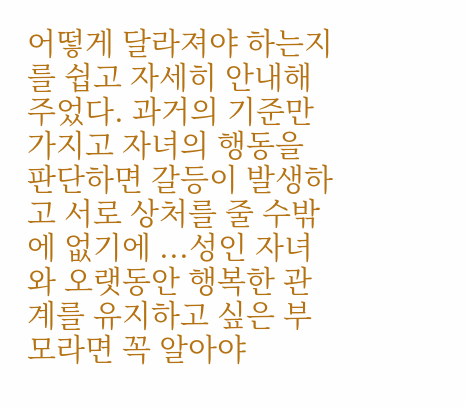어떻게 달라져야 하는지를 쉽고 자세히 안내해 주었다. 과거의 기준만 가지고 자녀의 행동을 판단하면 갈등이 발생하고 서로 상처를 줄 수밖에 없기에 ...성인 자녀와 오랫동안 행복한 관계를 유지하고 싶은 부모라면 꼭 알아야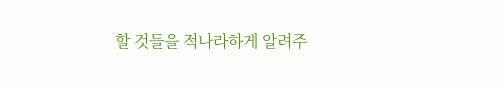할 것들을 적나라하게 알려주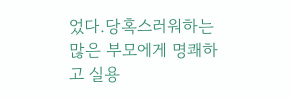었다.당혹스러워하는 많은 부모에게 명쾌하고 실용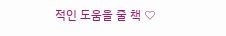적인 도움을 줄 책 ♡